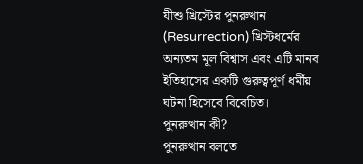যীশু খ্রিস্টের পুনরুত্থান (Resurrection) খ্রিস্টধর্মের অন্যতম মূল বিশ্বাস এবং এটি মানব ইতিহাসের একটি গুরুত্বপূর্ণ ধর্মীয় ঘটনা হিসেবে বিবেচিত।
পুনরুত্থান কী?
পুনরুত্থান বলতে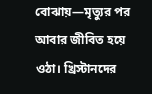বোঝায়—মৃত্যুর পর আবার জীবিত হয়ে ওঠা। খ্রিস্টানদের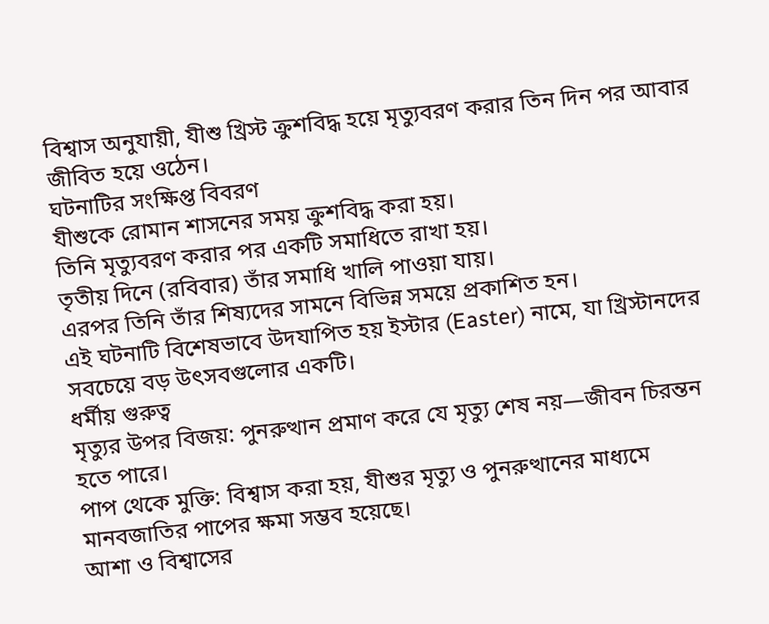বিশ্বাস অনুযায়ী, যীশু খ্রিস্ট ক্রুশবিদ্ধ হয়ে মৃত্যুবরণ করার তিন দিন পর আবার জীবিত হয়ে ওঠেন।
ঘটনাটির সংক্ষিপ্ত বিবরণ
যীশুকে রোমান শাসনের সময় ক্রুশবিদ্ধ করা হয়।
তিনি মৃত্যুবরণ করার পর একটি সমাধিতে রাখা হয়।
তৃতীয় দিনে (রবিবার) তাঁর সমাধি খালি পাওয়া যায়।
এরপর তিনি তাঁর শিষ্যদের সামনে বিভিন্ন সময়ে প্রকাশিত হন।
এই ঘটনাটি বিশেষভাবে উদযাপিত হয় ইস্টার (Easter) নামে, যা খ্রিস্টানদের সবচেয়ে বড় উৎসবগুলোর একটি।
ধর্মীয় গুরুত্ব
মৃত্যুর উপর বিজয়: পুনরুত্থান প্রমাণ করে যে মৃত্যু শেষ নয়—জীবন চিরন্তন হতে পারে।
পাপ থেকে মুক্তি: বিশ্বাস করা হয়, যীশুর মৃত্যু ও পুনরুত্থানের মাধ্যমে মানবজাতির পাপের ক্ষমা সম্ভব হয়েছে।
আশা ও বিশ্বাসের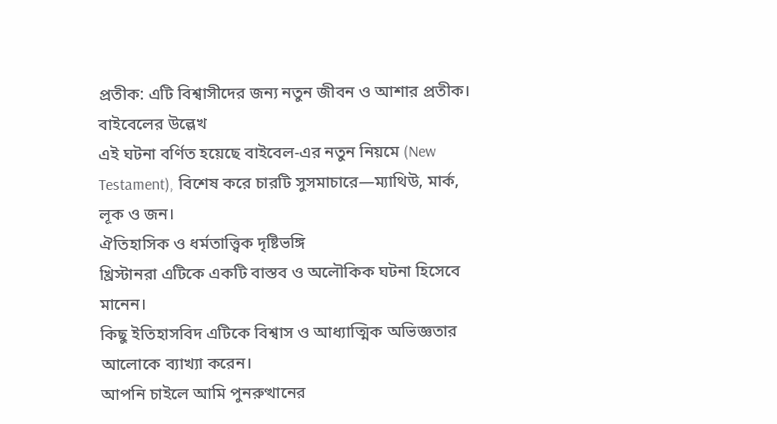প্রতীক: এটি বিশ্বাসীদের জন্য নতুন জীবন ও আশার প্রতীক।
বাইবেলের উল্লেখ
এই ঘটনা বর্ণিত হয়েছে বাইবেল-এর নতুন নিয়মে (New Testament), বিশেষ করে চারটি সুসমাচারে—ম্যাথিউ, মার্ক, লূক ও জন।
ঐতিহাসিক ও ধর্মতাত্ত্বিক দৃষ্টিভঙ্গি
খ্রিস্টানরা এটিকে একটি বাস্তব ও অলৌকিক ঘটনা হিসেবে মানেন।
কিছু ইতিহাসবিদ এটিকে বিশ্বাস ও আধ্যাত্মিক অভিজ্ঞতার আলোকে ব্যাখ্যা করেন।
আপনি চাইলে আমি পুনরুত্থানের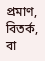প্রমাণ, বিতর্ক, বা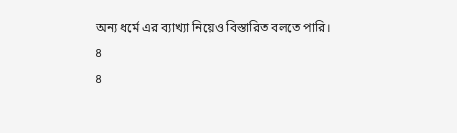অন্য ধর্মে এর ব্যাখ্যা নিয়েও বিস্তারিত বলতে পারি।
৪
৪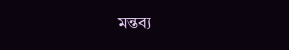মন্তব্য